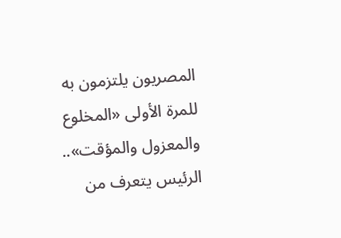المصريون يلتزمون به للمرة الأولى «المخلوع والمعزول والمؤقت».. الرئيس يتعرف من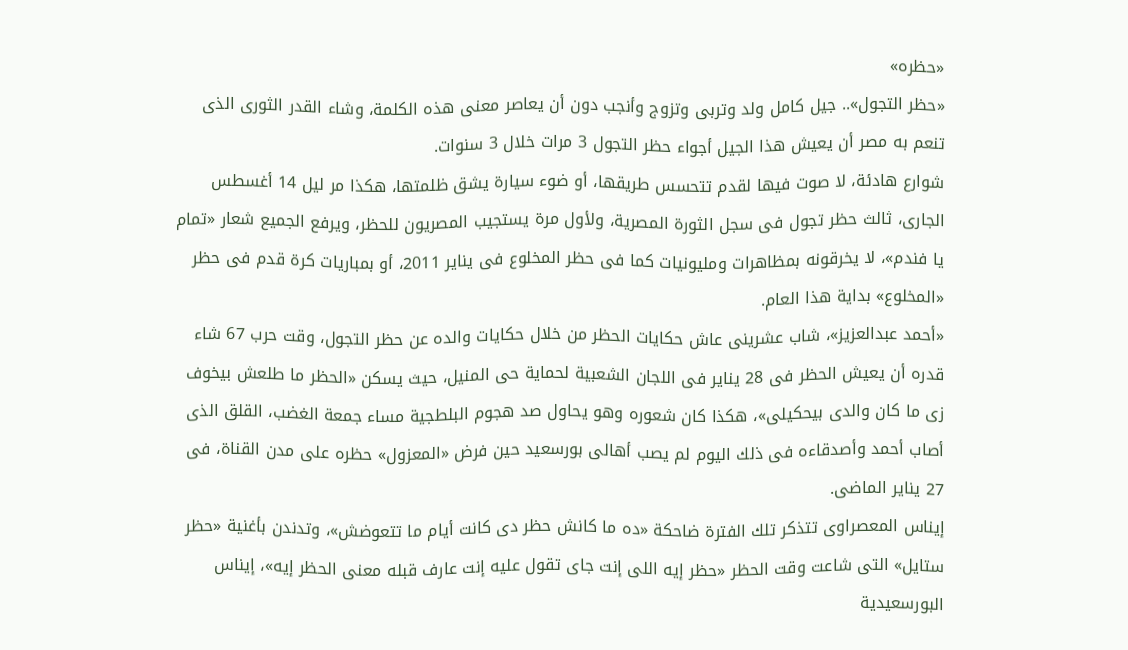«حظره»
«حظر التجول».. جيل كامل ولد وتربى وتزوج وأنجب دون أن يعاصر معنى هذه الكلمة، وشاء القدر الثورى الذى تنعم به مصر أن يعيش هذا الجيل أجواء حظر التجول 3 مرات خلال 3 سنوات.
شوارع هادئة، لا صوت فيها لقدم تتحسس طريقها، أو ضوء سيارة يشق ظلمتها، هكذا مر ليل 14 أغسطس الجارى، ثالث حظر تجول فى سجل الثورة المصرية، ولأول مرة يستجيب المصريون للحظر، ويرفع الجميع شعار «تمام يا فندم»، لا يخرقونه بمظاهرات ومليونيات كما فى حظر المخلوع فى يناير 2011، أو بمباريات كرة قدم فى حظر «المخلوع» بداية هذا العام.
«أحمد عبدالعزيز»، شاب عشرينى عاش حكايات الحظر من خلال حكايات والده عن حظر التجول، وقت حرب 67 شاء قدره أن يعيش الحظر فى 28 يناير فى اللجان الشعبية لحماية حى المنيل، حيث يسكن «الحظر ما طلعش بيخوف زى ما كان والدى بيحكيلى»، هكذا كان شعوره وهو يحاول صد هجوم البلطجية مساء جمعة الغضب، القلق الذى أصاب أحمد وأصدقاءه فى ذلك اليوم لم يصب أهالى بورسعيد حين فرض «المعزول» حظره على مدن القناة، فى 27 يناير الماضى.
إيناس المعصراوى تتذكر تلك الفترة ضاحكة «ده ما كانش حظر دى كانت أيام ما تتعوضش»، وتدندن بأغنية «حظر ستايل» التى شاعت وقت الحظر «حظر إيه اللى إنت جاى تقول عليه إنت عارف قبله معنى الحظر إيه»، إيناس البورسعيدية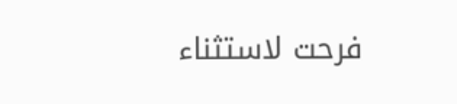فرحت لاستثناء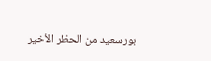بورسعيد من الحظر الأخير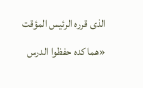الذى قرره الرئيس المؤقت «هما كده حفظوا الدرس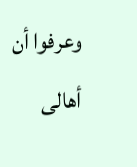وعرفوا أن أهالى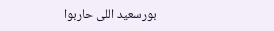بورسعيد اللى حاربوا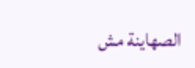الصهاينة مش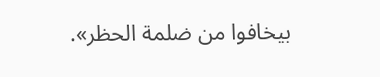بيخافوا من ضلمة الحظر».